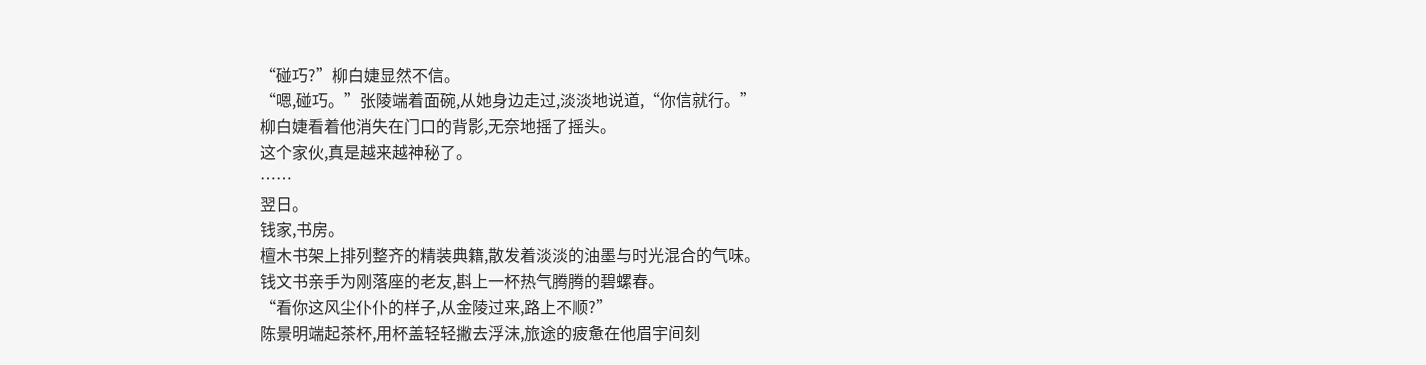“碰巧?”柳白婕显然不信。
“嗯,碰巧。”张陵端着面碗,从她身边走过,淡淡地说道,“你信就行。”
柳白婕看着他消失在门口的背影,无奈地摇了摇头。
这个家伙,真是越来越神秘了。
……
翌日。
钱家,书房。
檀木书架上排列整齐的精装典籍,散发着淡淡的油墨与时光混合的气味。
钱文书亲手为刚落座的老友,斟上一杯热气腾腾的碧螺春。
“看你这风尘仆仆的样子,从金陵过来,路上不顺?”
陈景明端起茶杯,用杯盖轻轻撇去浮沫,旅途的疲惫在他眉宇间刻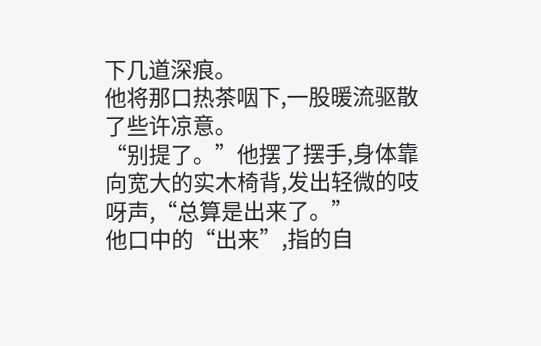下几道深痕。
他将那口热茶咽下,一股暖流驱散了些许凉意。
“别提了。”他摆了摆手,身体靠向宽大的实木椅背,发出轻微的吱呀声,“总算是出来了。”
他口中的“出来”,指的自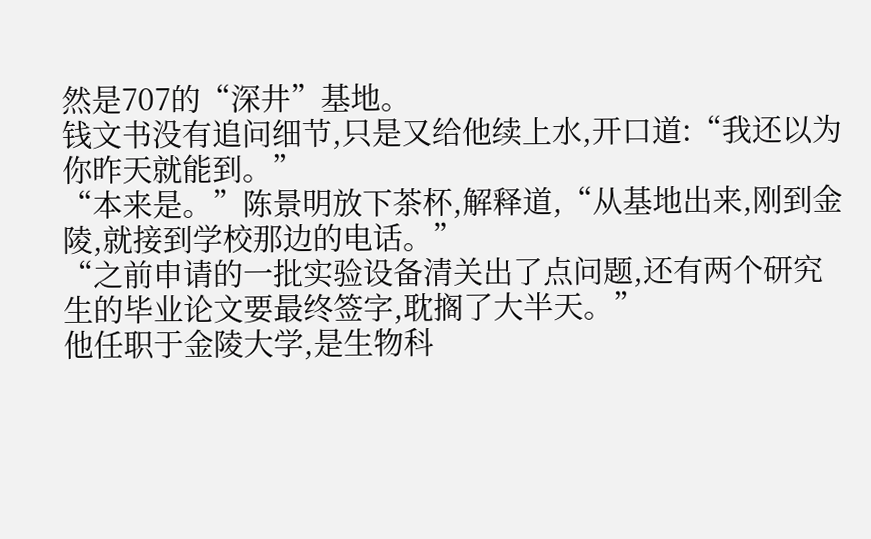然是707的“深井”基地。
钱文书没有追问细节,只是又给他续上水,开口道:“我还以为你昨天就能到。”
“本来是。”陈景明放下茶杯,解释道,“从基地出来,刚到金陵,就接到学校那边的电话。”
“之前申请的一批实验设备清关出了点问题,还有两个研究生的毕业论文要最终签字,耽搁了大半天。”
他任职于金陵大学,是生物科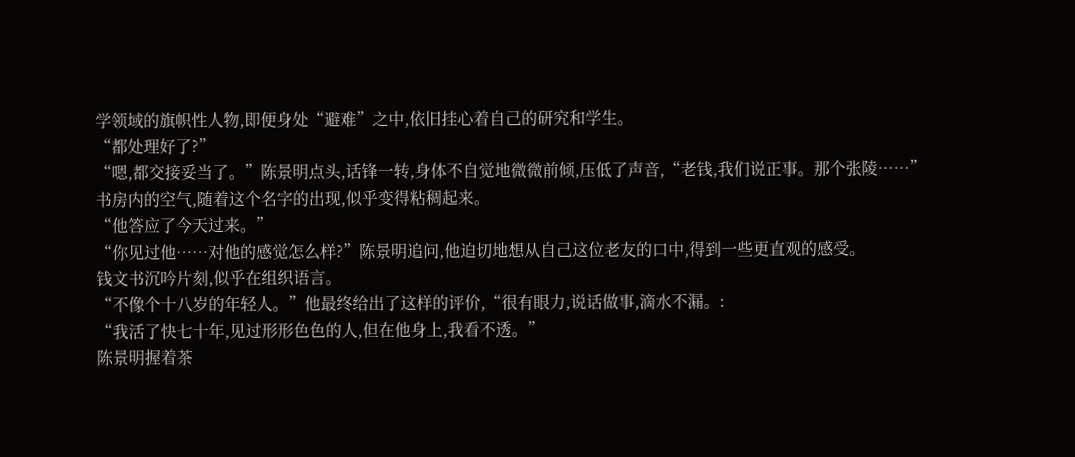学领域的旗帜性人物,即便身处“避难”之中,依旧挂心着自己的研究和学生。
“都处理好了?”
“嗯,都交接妥当了。”陈景明点头,话锋一转,身体不自觉地微微前倾,压低了声音,“老钱,我们说正事。那个张陵……”
书房内的空气,随着这个名字的出现,似乎变得粘稠起来。
“他答应了今天过来。”
“你见过他……对他的感觉怎么样?”陈景明追问,他迫切地想从自己这位老友的口中,得到一些更直观的感受。
钱文书沉吟片刻,似乎在组织语言。
“不像个十八岁的年轻人。”他最终给出了这样的评价,“很有眼力,说话做事,滴水不漏。:
“我活了快七十年,见过形形色色的人,但在他身上,我看不透。”
陈景明握着茶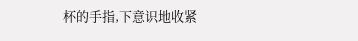杯的手指,下意识地收紧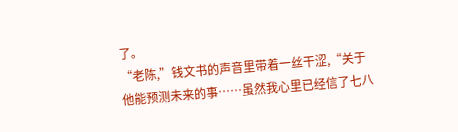了。
“老陈,”钱文书的声音里带着一丝干涩,“关于他能预测未来的事……虽然我心里已经信了七八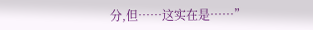分,但……这实在是……”